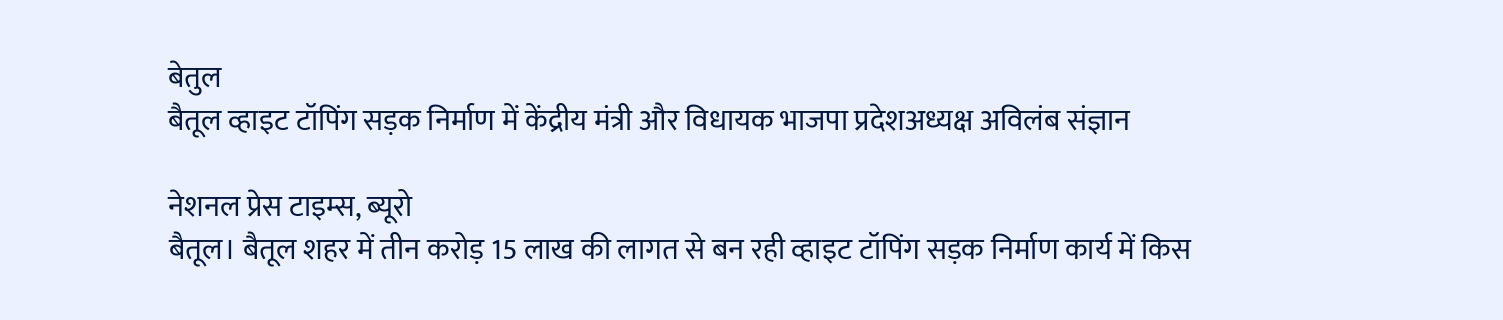बेतुल
बैतूल व्हाइट टॉपिंग सड़क निर्माण में केंद्रीय मंत्री और विधायक भाजपा प्रदेशअध्यक्ष अविलंब संज्ञान

नेशनल प्रेस टाइम्स, ब्यूरो
बैतूल। बैतूल शहर में तीन करोड़ 15 लाख की लागत से बन रही व्हाइट टॉपिंग सड़क निर्माण कार्य में किस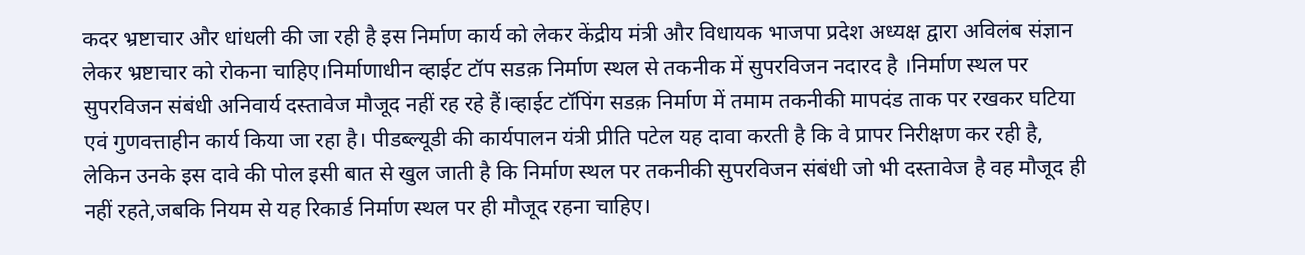कदर भ्रष्टाचार और धांधली की जा रही है इस निर्माण कार्य को लेकर केंद्रीय मंत्री और विधायक भाजपा प्रदेश अध्यक्ष द्वारा अविलंब संज्ञान लेकर भ्रष्टाचार को रोकना चाहिए।निर्माणाधीन व्हाईट टॉप सडक़ निर्माण स्थल से तकनीक में सुपरविजन नदारद है ।निर्माण स्थल पर सुपरविजन संबंधी अनिवार्य दस्तावेज मौजूद नहीं रह रहे हैं।व्हाईट टॉपिंग सडक़ निर्माण में तमाम तकनीकी मापदंड ताक पर रखकर घटिया एवं गुणवत्ताहीन कार्य किया जा रहा है। पीडब्ल्यूडी की कार्यपालन यंत्री प्रीति पटेल यह दावा करती है कि वे प्रापर निरीक्षण कर रही है, लेकिन उनके इस दावे की पोल इसी बात से खुल जाती है कि निर्माण स्थल पर तकनीकी सुपरविजन संबंधी जो भी दस्तावेज है वह मौजूद ही नहीं रहते,जबकि नियम से यह रिकार्ड निर्माण स्थल पर ही मौजूद रहना चाहिए।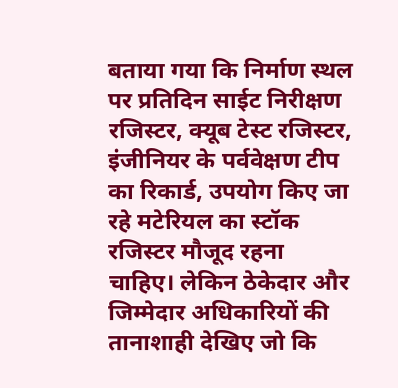बताया गया कि निर्माण स्थल पर प्रतिदिन साईट निरीक्षण रजिस्टर, क्यूब टेस्ट रजिस्टर, इंजीनियर के पर्ववेक्षण टीप का रिकार्ड, उपयोग किए जा रहे मटेरियल का स्टॉक रजिस्टर मौजूद रहना चाहिए। लेकिन ठेकेदार और जिम्मेदार अधिकारियों की तानाशाही देखिए जो कि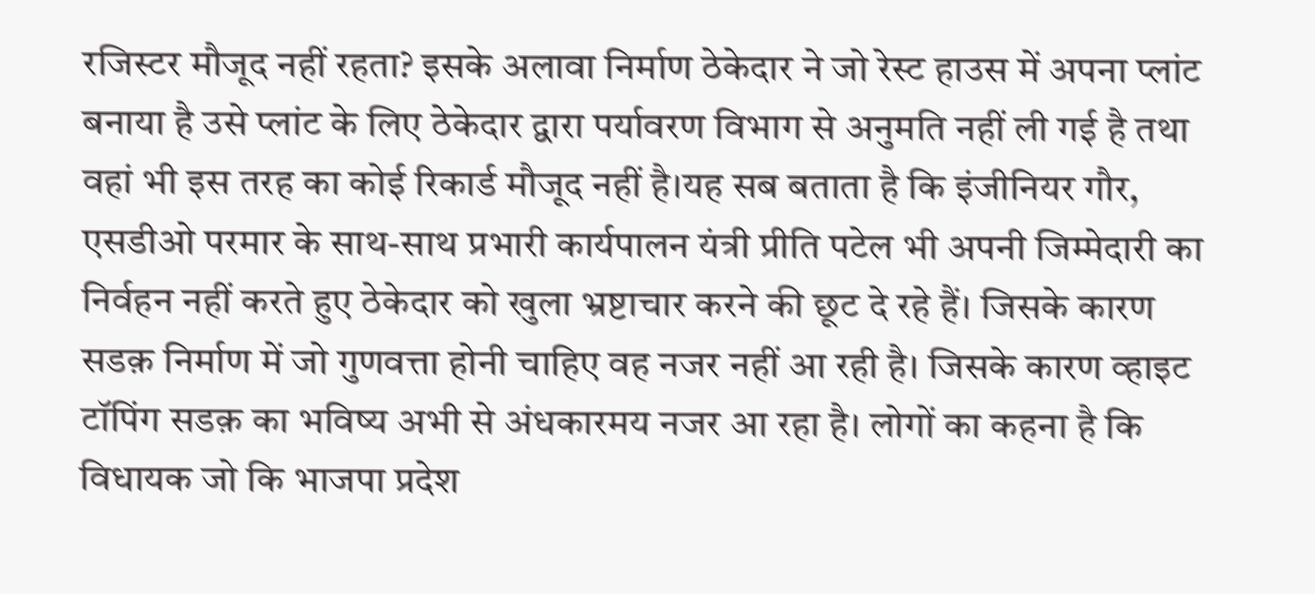रजिस्टर मौजूद नहीं रहता? इसके अलावा निर्माण ठेकेदार ने जो रेस्ट हाउस में अपना प्लांट बनाया है उसे प्लांट के लिए ठेकेदार द्वारा पर्यावरण विभाग से अनुमति नहीं ली गई है तथा वहां भी इस तरह का कोई रिकार्ड मौजूद नहीं है।यह सब बताता है कि इंजीनियर गौर, एसडीओ परमार के साथ-साथ प्रभारी कार्यपालन यंत्री प्रीति पटेल भी अपनी जिम्मेदारी का निर्वहन नहीं करते हुए ठेकेदार को खुला भ्रष्टाचार करने की छूट दे रहे हैं। जिसके कारण सडक़ निर्माण में जो गुणवत्ता होनी चाहिए वह नजर नहीं आ रही है। जिसके कारण व्हाइट टॉपिंग सडक़ का भविष्य अभी से अंधकारमय नजर आ रहा है। लोगों का कहना है कि विधायक जो कि भाजपा प्रदेश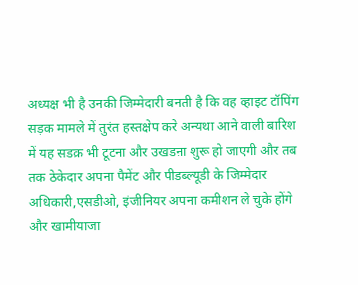अध्यक्ष भी है उनकी जिम्मेदारी बनती है कि वह व्हाइट टॉपिंग सड़क मामले में तुरंत हस्तक्षेप करे अन्यथा आने वाली बारिश में यह सडक़ भी टूटना और उखडऩा शुरू हो जाएगी और तब तक ठेकेदार अपना पैमेंट और पीडब्ल्यूडी के जिम्मेदार अधिकारी,एसडीओ, इंजीनियर अपना कमीशन ले चुके होंगे और खामीयाजा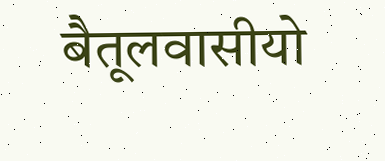बैतूलवासीयो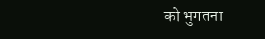को भुगतना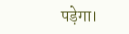पड़ेगा।